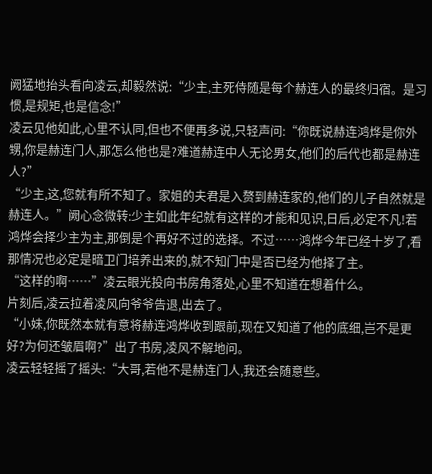阙猛地抬头看向凌云,却毅然说:“少主,主死侍随是每个赫连人的最终归宿。是习惯,是规矩,也是信念!”
凌云见他如此,心里不认同,但也不便再多说,只轻声问:“你既说赫连鸿烨是你外甥,你是赫连门人,那怎么他也是?难道赫连中人无论男女,他们的后代也都是赫连人?”
“少主,这,您就有所不知了。家姐的夫君是入赘到赫连家的,他们的儿子自然就是赫连人。”阙心念微转:少主如此年纪就有这样的才能和见识,日后,必定不凡!若鸿烨会择少主为主,那倒是个再好不过的选择。不过……鸿烨今年已经十岁了,看那情况也必定是暗卫门培养出来的,就不知门中是否已经为他择了主。
“这样的啊……”凌云眼光投向书房角落处,心里不知道在想着什么。
片刻后,凌云拉着凌风向爷爷告退,出去了。
“小妹,你既然本就有意将赫连鸿烨收到跟前,现在又知道了他的底细,岂不是更好?为何还皱眉啊?”出了书房,凌风不解地问。
凌云轻轻摇了摇头:“大哥,若他不是赫连门人,我还会随意些。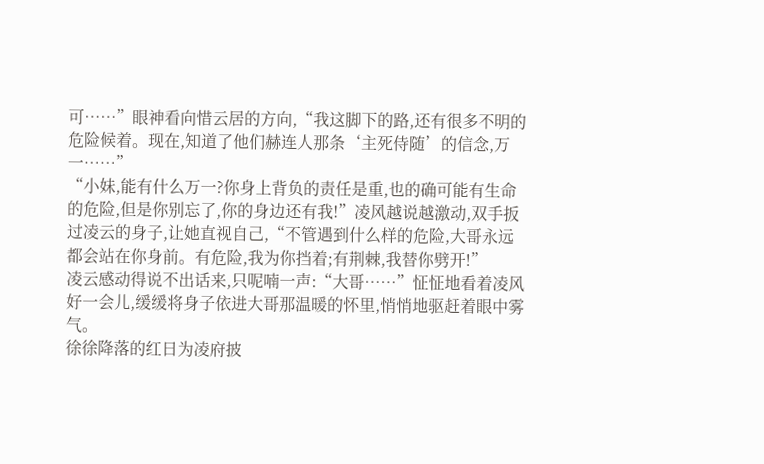可……”眼神看向惜云居的方向,“我这脚下的路,还有很多不明的危险候着。现在,知道了他们赫连人那条‘主死侍随’的信念,万一……”
“小妹,能有什么万一?你身上背负的责任是重,也的确可能有生命的危险,但是你别忘了,你的身边还有我!”凌风越说越激动,双手扳过凌云的身子,让她直视自己,“不管遇到什么样的危险,大哥永远都会站在你身前。有危险,我为你挡着;有荆棘,我替你劈开!”
凌云感动得说不出话来,只呢喃一声:“大哥……”怔怔地看着凌风好一会儿,缓缓将身子依进大哥那温暖的怀里,悄悄地驱赶着眼中雾气。
徐徐降落的红日为凌府披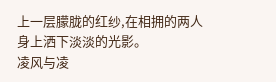上一层朦胧的红纱,在相拥的两人身上洒下淡淡的光影。
凌风与凌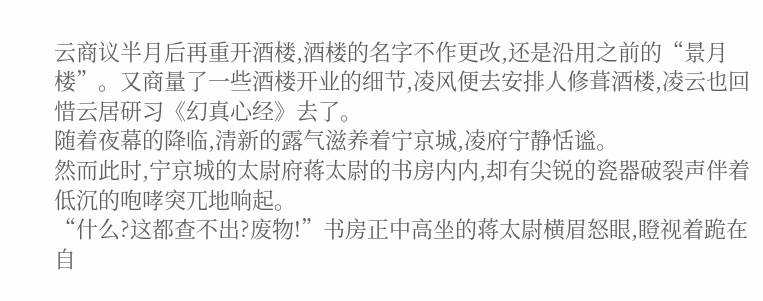云商议半月后再重开酒楼,酒楼的名字不作更改,还是沿用之前的“景月楼”。又商量了一些酒楼开业的细节,凌风便去安排人修葺酒楼,凌云也回惜云居研习《幻真心经》去了。
随着夜幕的降临,清新的露气滋养着宁京城,凌府宁静恬谧。
然而此时,宁京城的太尉府蒋太尉的书房内内,却有尖锐的瓷器破裂声伴着低沉的咆哮突兀地响起。
“什么?这都查不出?废物!”书房正中高坐的蒋太尉横眉怒眼,瞪视着跪在自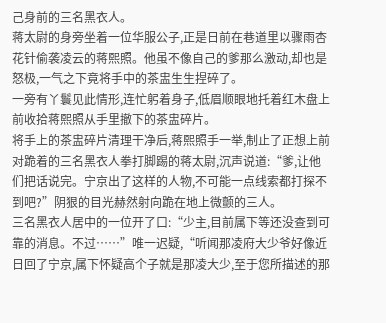己身前的三名黑衣人。
蒋太尉的身旁坐着一位华服公子,正是日前在巷道里以骤雨杏花针偷袭凌云的蒋熙照。他虽不像自己的爹那么激动,却也是怒极,一气之下竟将手中的茶盅生生捏碎了。
一旁有丫鬟见此情形,连忙躬着身子,低眉顺眼地托着红木盘上前收拾蒋熙照从手里撤下的茶盅碎片。
将手上的茶盅碎片清理干净后,蒋熙照手一举,制止了正想上前对跪着的三名黑衣人拳打脚踢的蒋太尉,沉声说道:“爹,让他们把话说完。宁京出了这样的人物,不可能一点线索都打探不到吧?”阴狠的目光赫然射向跪在地上微颤的三人。
三名黑衣人居中的一位开了口:“少主,目前属下等还没查到可靠的消息。不过……”唯一迟疑,“听闻那凌府大少爷好像近日回了宁京,属下怀疑高个子就是那凌大少,至于您所描述的那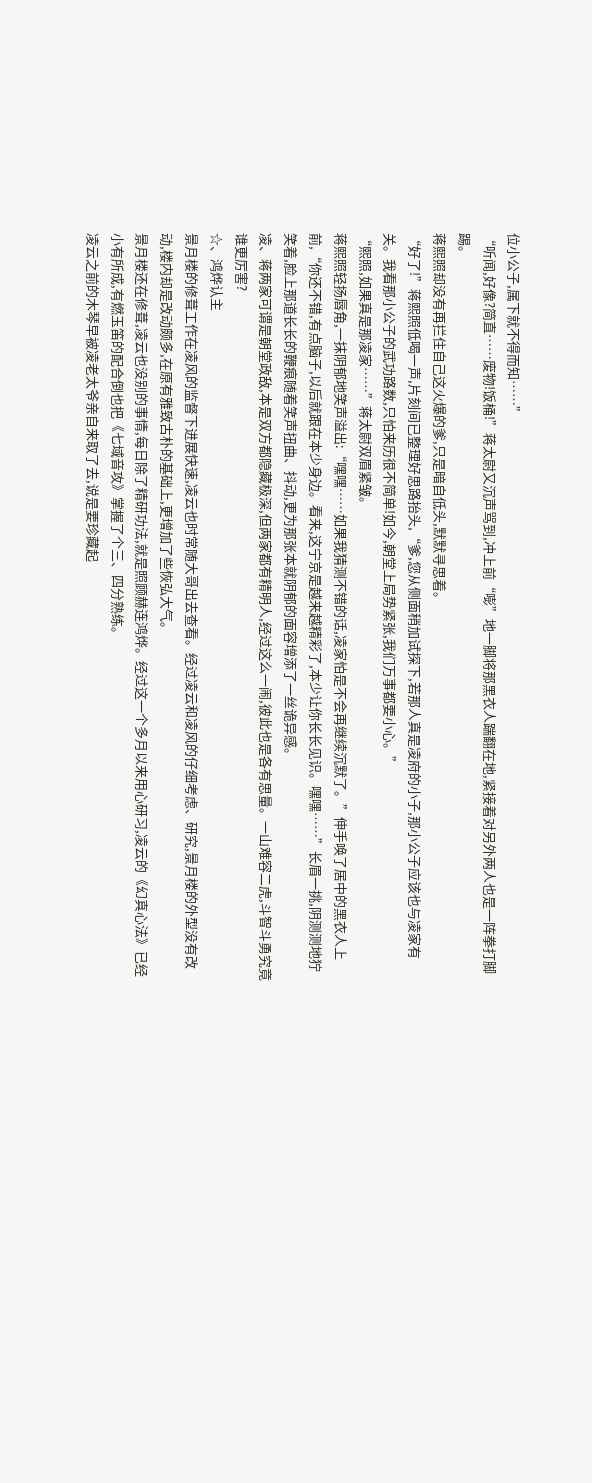位小公子,属下就不得而知……”
“听闻,好像?简直……废物!饭桶!”蒋太尉又沉声骂到,冲上前“嘭”地一脚将那黑衣人踹翻在地,紧接着对另外两人也是一阵拳打脚踢。
蒋熙照却没有再拦住自己这火爆的爹,只是暗自低头,默默寻思着。
“好了!”蒋熙照低喝一声,片刻间已整理好思路抬头,“爹,您从侧面稍加试探下,若那人真是凌府的小子,那小公子应该也与凌家有关。我看那小公子的武功路数,只怕来历很不简单!如今,朝堂上局势紧张,我们万事都要小心。”
“熙照,如果真是那凌家……”蒋太尉双眉紧皱。
蒋熙照轻扬唇角,一抹阴郁地笑声溢出:“嘿嘿……如果我猜测不错的话,凌家怕是不会再继续沉默了。”伸手唤了居中的黑衣人上前,“你还不错,有点脑子,以后就跟在本少身边。看来,这宁京是越来越精彩了,本少让你长长见识。嘿嘿……”长眉一挑,阴测测地狞笑着,脸上那道长长的鞭痕随着笑声扭曲、抖动,更为那张本就阴郁的面容增添了一丝诡异感。
凌、蒋两家可谓是朝堂政敌,本是双方都隐藏极深,但两家都有精明人,经过这么一闹,彼此也是各有思量。一山难容二虎,斗智斗勇究竟谁更厉害?
☆、鸿烨认主
景月楼的修葺工作在凌风的监督下进展快速,凌云也时常随大哥出去查看。经过凌云和凌风的仔细考虑、研究,景月楼的外型没有改动,楼内却是改动颇多,在原有雅致古朴的基础上,更增加了些恢弘大气。
景月楼还在修葺,凌云也没别的事情,每日除了精研功法,就是照顾赫连鸿烨。经过这一个多月以来用心研习,凌云的《幻真心法》已经小有所成,有燃玉笛的配合倒也把《七域音攻》掌握了个三、四分熟练。
凌云之前的木琴早被凌老太爷亲自来取了去,说是要珍藏起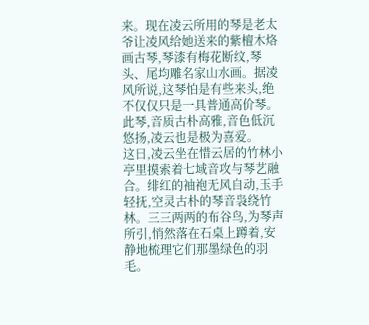来。现在凌云所用的琴是老太爷让凌风给她送来的紫檀木烙画古琴,琴漆有梅花断纹,琴头、尾均雕名家山水画。据凌风所说,这琴怕是有些来头,绝不仅仅只是一具普通高价琴。此琴,音质古朴高雅,音色低沉悠扬,凌云也是极为喜爱。
这日,凌云坐在惜云居的竹林小亭里摸索着七域音攻与琴艺融合。绯红的袖袍无风自动,玉手轻抚,空灵古朴的琴音袅绕竹林。三三两两的布谷鸟,为琴声所引,悄然落在石桌上蹲着,安静地梳理它们那墨绿色的羽毛。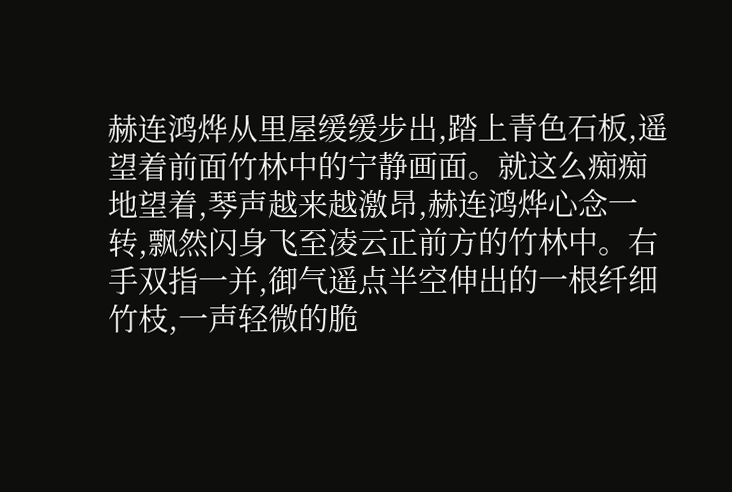赫连鸿烨从里屋缓缓步出,踏上青色石板,遥望着前面竹林中的宁静画面。就这么痴痴地望着,琴声越来越激昂,赫连鸿烨心念一转,飘然闪身飞至凌云正前方的竹林中。右手双指一并,御气遥点半空伸出的一根纤细竹枝,一声轻微的脆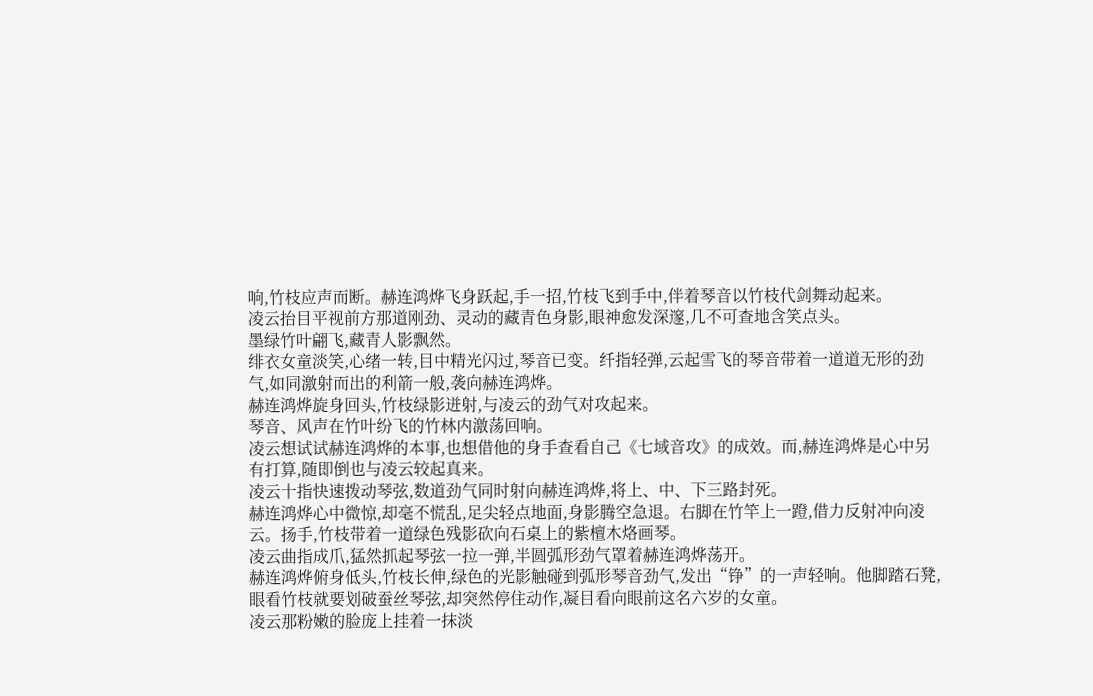响,竹枝应声而断。赫连鸿烨飞身跃起,手一招,竹枝飞到手中,伴着琴音以竹枝代剑舞动起来。
凌云抬目平视前方那道刚劲、灵动的藏青色身影,眼神愈发深邃,几不可查地含笑点头。
墨绿竹叶翩飞,藏青人影飘然。
绯衣女童淡笑,心绪一转,目中精光闪过,琴音已变。纤指轻弹,云起雪飞的琴音带着一道道无形的劲气,如同激射而出的利箭一般,袭向赫连鸿烨。
赫连鸿烨旋身回头,竹枝绿影迸射,与凌云的劲气对攻起来。
琴音、风声在竹叶纷飞的竹林内激荡回响。
凌云想试试赫连鸿烨的本事,也想借他的身手查看自己《七域音攻》的成效。而,赫连鸿烨是心中另有打算,随即倒也与凌云较起真来。
凌云十指快速拨动琴弦,数道劲气同时射向赫连鸿烨,将上、中、下三路封死。
赫连鸿烨心中微惊,却毫不慌乱,足尖轻点地面,身影腾空急退。右脚在竹竿上一蹬,借力反射冲向凌云。扬手,竹枝带着一道绿色残影砍向石桌上的紫檀木烙画琴。
凌云曲指成爪,猛然抓起琴弦一拉一弹,半圆弧形劲气罩着赫连鸿烨荡开。
赫连鸿烨俯身低头,竹枝长伸,绿色的光影触碰到弧形琴音劲气,发出“铮”的一声轻响。他脚踏石凳,眼看竹枝就要划破蚕丝琴弦,却突然停住动作,凝目看向眼前这名六岁的女童。
凌云那粉嫩的脸庞上挂着一抹淡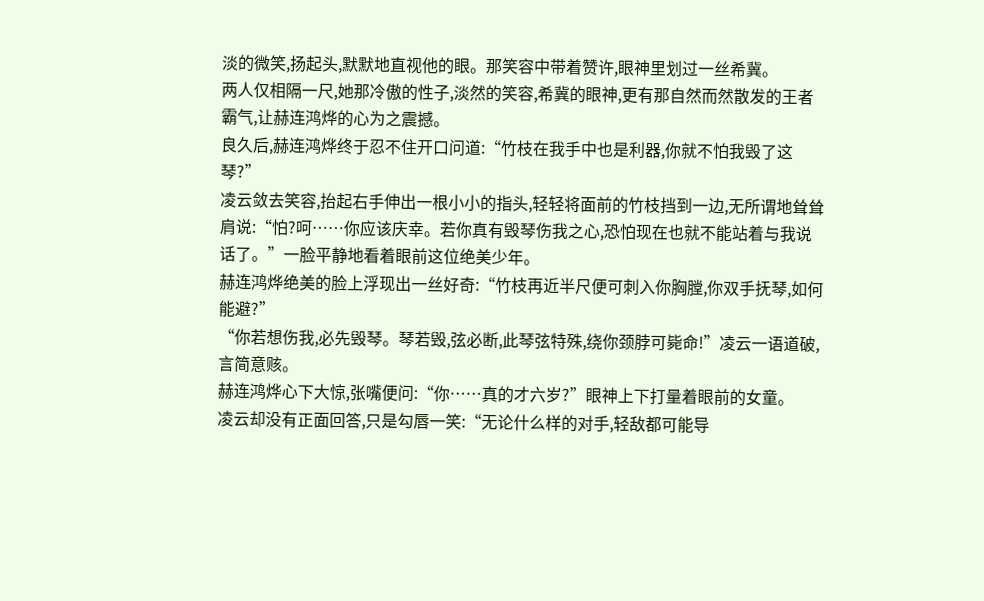淡的微笑,扬起头,默默地直视他的眼。那笑容中带着赞许,眼神里划过一丝希冀。
两人仅相隔一尺,她那冷傲的性子,淡然的笑容,希冀的眼神,更有那自然而然散发的王者霸气,让赫连鸿烨的心为之震撼。
良久后,赫连鸿烨终于忍不住开口问道:“竹枝在我手中也是利器,你就不怕我毁了这琴?”
凌云敛去笑容,抬起右手伸出一根小小的指头,轻轻将面前的竹枝挡到一边,无所谓地耸耸肩说:“怕?呵……你应该庆幸。若你真有毁琴伤我之心,恐怕现在也就不能站着与我说话了。”一脸平静地看着眼前这位绝美少年。
赫连鸿烨绝美的脸上浮现出一丝好奇:“竹枝再近半尺便可刺入你胸膛,你双手抚琴,如何能避?”
“你若想伤我,必先毁琴。琴若毁,弦必断,此琴弦特殊,绕你颈脖可毙命!”凌云一语道破,言简意赅。
赫连鸿烨心下大惊,张嘴便问:“你……真的才六岁?”眼神上下打量着眼前的女童。
凌云却没有正面回答,只是勾唇一笑:“无论什么样的对手,轻敌都可能导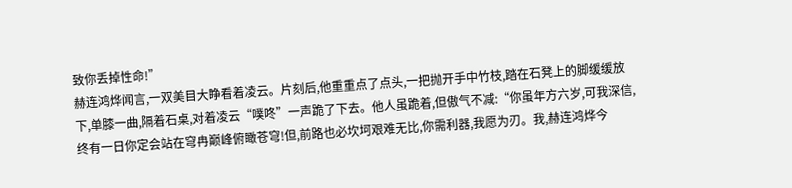致你丢掉性命!”
赫连鸿烨闻言,一双美目大睁看着凌云。片刻后,他重重点了点头,一把抛开手中竹枝,踏在石凳上的脚缓缓放下,单膝一曲,隔着石桌,对着凌云“噗咚”一声跪了下去。他人虽跪着,但傲气不减:“你虽年方六岁,可我深信,终有一日你定会站在穹冉巅峰俯瞰苍穹!但,前路也必坎坷艰难无比,你需利器,我愿为刃。我,赫连鸿烨今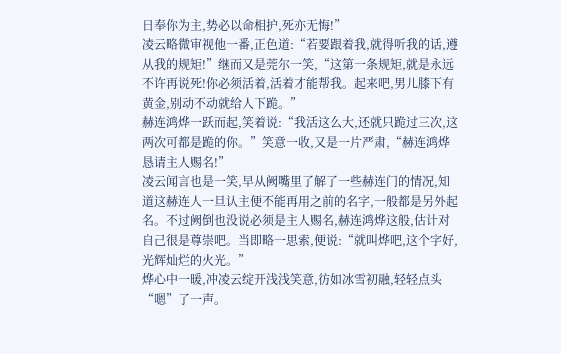日奉你为主,势必以命相护,死亦无悔!”
凌云略微审视他一番,正色道:“若要跟着我,就得听我的话,遵从我的规矩!”继而又是莞尔一笑,“这第一条规矩,就是永远不许再说死!你必须活着,活着才能帮我。起来吧,男儿膝下有黄金,别动不动就给人下跪。”
赫连鸿烨一跃而起,笑着说:“我活这么大,还就只跪过三次,这两次可都是跪的你。”笑意一收,又是一片严肃,“赫连鸿烨恳请主人赐名!”
凌云闻言也是一笑,早从阙嘴里了解了一些赫连门的情况,知道这赫连人一旦认主便不能再用之前的名字,一般都是另外起名。不过阙倒也没说必须是主人赐名,赫连鸿烨这般,估计对自己很是尊崇吧。当即略一思索,便说:“就叫烨吧,这个字好,光辉灿烂的火光。”
烨心中一暖,冲凌云绽开浅浅笑意,彷如冰雪初融,轻轻点头“嗯”了一声。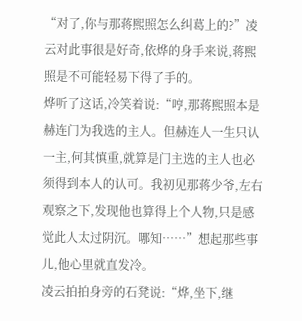“对了,你与那蒋熙照怎么纠葛上的?”凌云对此事很是好奇,依烨的身手来说,蒋熙照是不可能轻易下得了手的。
烨听了这话,冷笑着说:“哼,那蒋熙照本是赫连门为我选的主人。但赫连人一生只认一主,何其慎重,就算是门主选的主人也必须得到本人的认可。我初见那蒋少爷,左右观察之下,发现他也算得上个人物,只是感觉此人太过阴沉。哪知……”想起那些事儿,他心里就直发冷。
凌云拍拍身旁的石凳说:“烨,坐下,继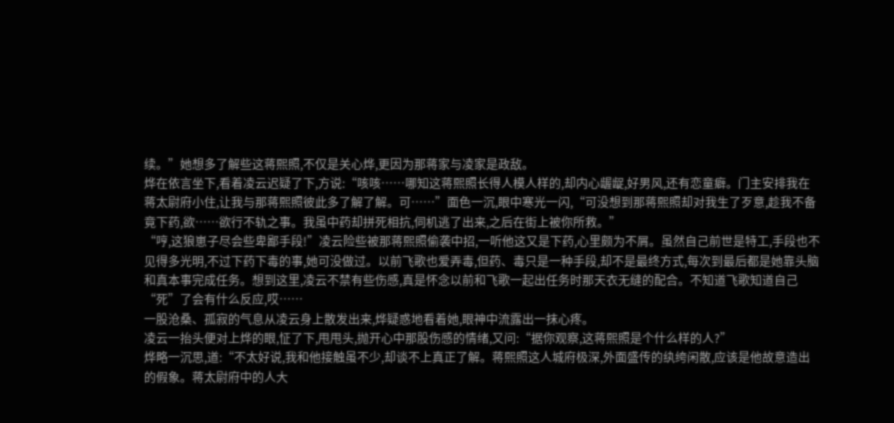续。”她想多了解些这蒋熙照,不仅是关心烨,更因为那蒋家与凌家是政敌。
烨在依言坐下,看着凌云迟疑了下,方说:“咳咳……哪知这蒋熙照长得人模人样的,却内心龌龊,好男风,还有恋童癖。门主安排我在蒋太尉府小住,让我与那蒋熙照彼此多了解了解。可……”面色一沉,眼中寒光一闪,“可没想到那蒋熙照却对我生了歹意,趁我不备竟下药,欲……欲行不轨之事。我虽中药却拼死相抗,伺机逃了出来,之后在街上被你所救。”
“哼,这狼崽子尽会些卑鄙手段!”凌云险些被那蒋熙照偷袭中招,一听他这又是下药,心里颇为不屑。虽然自己前世是特工,手段也不见得多光明,不过下药下毒的事,她可没做过。以前飞歌也爱弄毒,但药、毒只是一种手段,却不是最终方式,每次到最后都是她靠头脑和真本事完成任务。想到这里,凌云不禁有些伤感,真是怀念以前和飞歌一起出任务时那天衣无缝的配合。不知道飞歌知道自己“死”了会有什么反应,哎……
一股沧桑、孤寂的气息从凌云身上散发出来,烨疑惑地看着她,眼神中流露出一抹心疼。
凌云一抬头便对上烨的眼,怔了下,甩甩头,抛开心中那股伤感的情绪,又问:“据你观察,这蒋熙照是个什么样的人?”
烨略一沉思,道:“不太好说,我和他接触虽不少,却谈不上真正了解。蒋熙照这人城府极深,外面盛传的纨绔闲散,应该是他故意造出的假象。蒋太尉府中的人大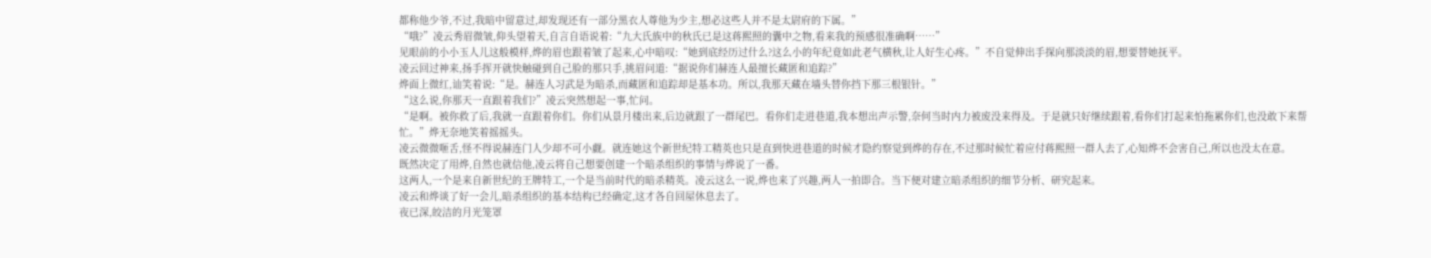都称他少爷,不过,我暗中留意过,却发现还有一部分黑衣人尊他为少主,想必这些人并不是太尉府的下属。”
“哦?”凌云秀眉微皱,仰头望着天,自言自语说着:“九大氏族中的秋氏已是这蒋熙照的囊中之物,看来我的预感很准确啊……”
见眼前的小小玉人儿这般模样,烨的眉也跟着皱了起来,心中暗叹:“她到底经历过什么?这么小的年纪竟如此老气横秋,让人好生心疼。”不自觉伸出手探向那淡淡的眉,想要替她抚平。
凌云回过神来,扬手挥开就快触碰到自己脸的那只手,挑眉问道:“据说你们赫连人最擅长藏匿和追踪?”
烨面上微红,讪笑着说:“是。赫连人习武是为暗杀,而藏匿和追踪却是基本功。所以,我那天藏在墙头替你挡下那三根银针。”
“这么说,你那天一直跟着我们?”凌云突然想起一事,忙问。
“是啊。被你救了后,我就一直跟着你们。你们从景月楼出来,后边就跟了一群尾巴。看你们走进巷道,我本想出声示警,奈何当时内力被废没来得及。于是就只好继续跟着,看你们打起来怕拖累你们,也没敢下来帮忙。”烨无奈地笑着摇摇头。
凌云微微咂舌,怪不得说赫连门人少却不可小觑。就连她这个新世纪特工精英也只是直到快进巷道的时候才隐约察觉到烨的存在,不过那时候忙着应付蒋熙照一群人去了,心知烨不会害自己,所以也没太在意。
既然决定了用烨,自然也就信他,凌云将自己想要创建一个暗杀组织的事情与烨说了一番。
这两人,一个是来自新世纪的王牌特工,一个是当前时代的暗杀精英。凌云这么一说,烨也来了兴趣,两人一拍即合。当下便对建立暗杀组织的细节分析、研究起来。
凌云和烨谈了好一会儿,暗杀组织的基本结构已经确定,这才各自回屋休息去了。
夜已深,皎洁的月光笼罩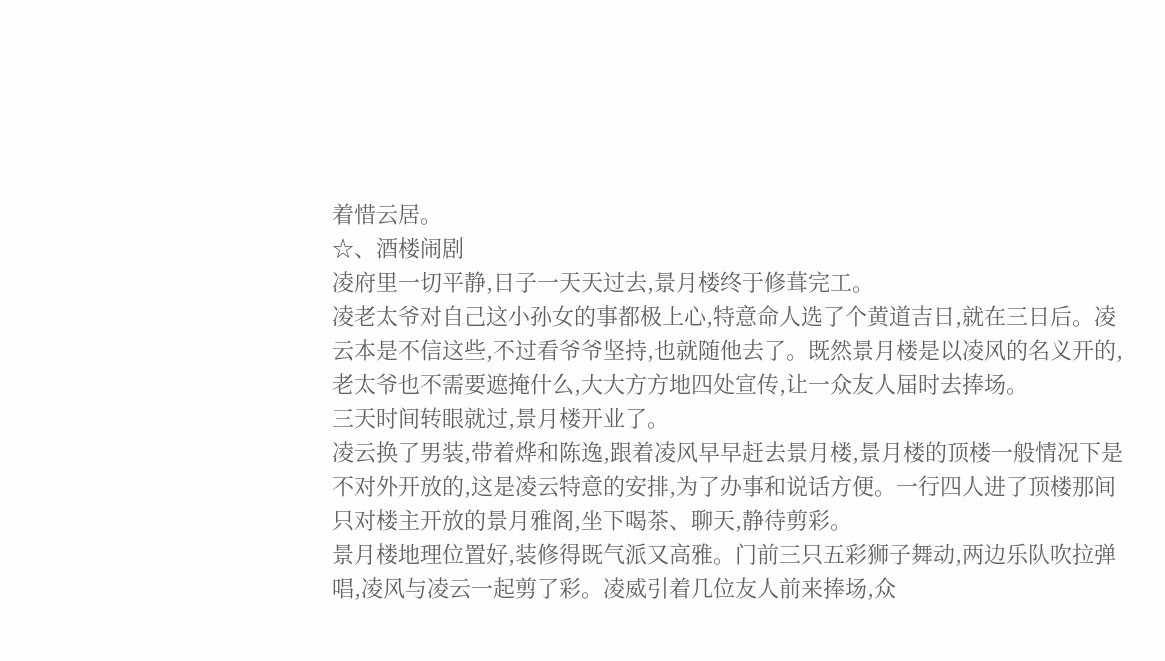着惜云居。
☆、酒楼闹剧
凌府里一切平静,日子一天天过去,景月楼终于修葺完工。
凌老太爷对自己这小孙女的事都极上心,特意命人选了个黄道吉日,就在三日后。凌云本是不信这些,不过看爷爷坚持,也就随他去了。既然景月楼是以凌风的名义开的,老太爷也不需要遮掩什么,大大方方地四处宣传,让一众友人届时去捧场。
三天时间转眼就过,景月楼开业了。
凌云换了男装,带着烨和陈逸,跟着凌风早早赶去景月楼,景月楼的顶楼一般情况下是不对外开放的,这是凌云特意的安排,为了办事和说话方便。一行四人进了顶楼那间只对楼主开放的景月雅阁,坐下喝茶、聊天,静待剪彩。
景月楼地理位置好,装修得既气派又高雅。门前三只五彩狮子舞动,两边乐队吹拉弹唱,凌风与凌云一起剪了彩。凌威引着几位友人前来捧场,众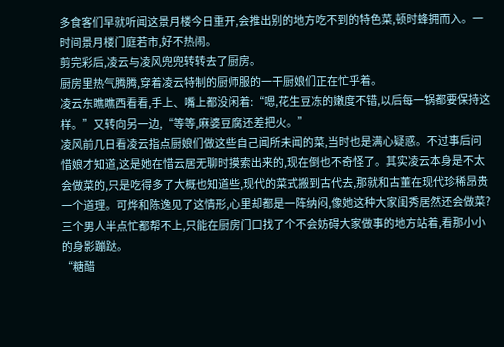多食客们早就听闻这景月楼今日重开,会推出别的地方吃不到的特色菜,顿时蜂拥而入。一时间景月楼门庭若市,好不热闹。
剪完彩后,凌云与凌风兜兜转转去了厨房。
厨房里热气腾腾,穿着凌云特制的厨师服的一干厨娘们正在忙乎着。
凌云东瞧瞧西看看,手上、嘴上都没闲着:“嗯,花生豆冻的嫩度不错,以后每一锅都要保持这样。”又转向另一边,“等等,麻婆豆腐还差把火。”
凌风前几日看凌云指点厨娘们做这些自己闻所未闻的菜,当时也是满心疑惑。不过事后问惜娘才知道,这是她在惜云居无聊时摸索出来的,现在倒也不奇怪了。其实凌云本身是不太会做菜的,只是吃得多了大概也知道些,现代的菜式搬到古代去,那就和古董在现代珍稀昂贵一个道理。可烨和陈逸见了这情形,心里却都是一阵纳闷,像她这种大家闺秀居然还会做菜?三个男人半点忙都帮不上,只能在厨房门口找了个不会妨碍大家做事的地方站着,看那小小的身影蹦跶。
“糖醋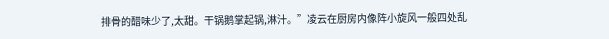排骨的醋味少了,太甜。干锅鹅掌起锅,淋汁。”凌云在厨房内像阵小旋风一般四处乱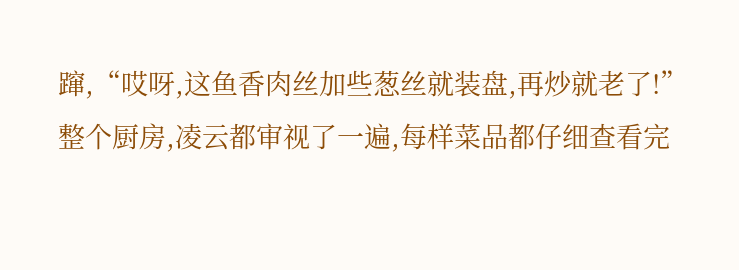蹿,“哎呀,这鱼香肉丝加些葱丝就装盘,再炒就老了!”
整个厨房,凌云都审视了一遍,每样菜品都仔细查看完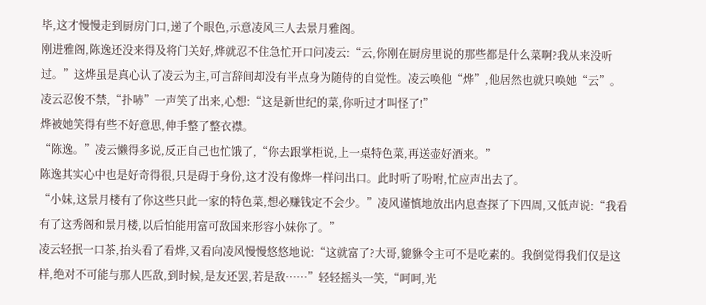毕,这才慢慢走到厨房门口,递了个眼色,示意凌风三人去景月雅阁。
刚进雅阁,陈逸还没来得及将门关好,烨就忍不住急忙开口问凌云:“云,你刚在厨房里说的那些都是什么菜啊?我从来没听过。”这烨虽是真心认了凌云为主,可言辞间却没有半点身为随侍的自觉性。凌云唤他“烨”,他居然也就只唤她“云”。
凌云忍俊不禁,“扑哧”一声笑了出来,心想:“这是新世纪的菜,你听过才叫怪了!”
烨被她笑得有些不好意思,伸手整了整衣襟。
“陈逸。”凌云懒得多说,反正自己也忙饿了,“你去跟掌柜说,上一桌特色菜,再送壶好酒来。”
陈逸其实心中也是好奇得很,只是碍于身份,这才没有像烨一样问出口。此时听了吩咐,忙应声出去了。
“小妹,这景月楼有了你这些只此一家的特色菜,想必赚钱定不会少。”凌风谨慎地放出内息查探了下四周,又低声说:“我看有了这秀阁和景月楼,以后怕能用富可敌国来形容小妹你了。”
凌云轻抿一口茶,抬头看了看烨,又看向凌风慢慢悠悠地说:“这就富了?大哥,貔貅令主可不是吃素的。我倒觉得我们仅是这样,绝对不可能与那人匹敌,到时候,是友还罢,若是敌……”轻轻摇头一笑,“呵呵,光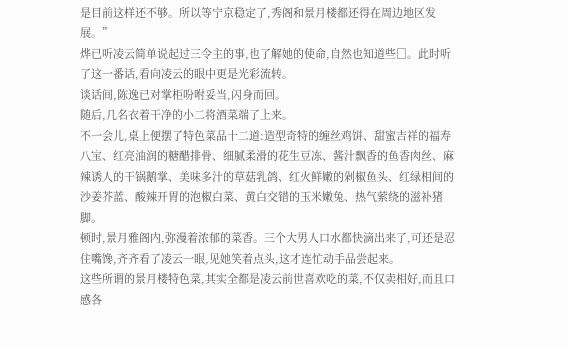是目前这样还不够。所以等宁京稳定了,秀阁和景月楼都还得在周边地区发展。”
烨已听凌云简单说起过三令主的事,也了解她的使命,自然也知道些□。此时听了这一番话,看向凌云的眼中更是光彩流转。
谈话间,陈逸已对掌柜吩咐妥当,闪身而回。
随后,几名衣着干净的小二将酒菜端了上来。
不一会儿,桌上便摆了特色菜品十二道:造型奇特的缠丝鸡饼、甜蜜吉祥的福寿八宝、红亮油润的糖醋排骨、细腻柔滑的花生豆冻、酱汁飘香的鱼香肉丝、麻辣诱人的干锅鹅掌、美味多汁的草菇乳鸽、红火鲜嫩的剁椒鱼头、红绿相间的沙姜芥蓝、酸辣开胃的泡椒白菜、黄白交错的玉米嫩兔、热气萦绕的滋补猪脚。
顿时,景月雅阁内,弥漫着浓郁的菜香。三个大男人口水都快滴出来了,可还是忍住嘴馋,齐齐看了凌云一眼,见她笑着点头,这才连忙动手品尝起来。
这些所谓的景月楼特色菜,其实全都是凌云前世喜欢吃的菜,不仅卖相好,而且口感各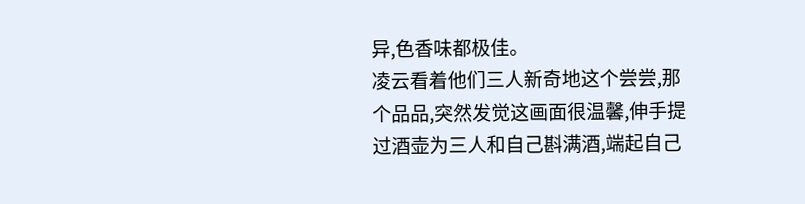异,色香味都极佳。
凌云看着他们三人新奇地这个尝尝,那个品品,突然发觉这画面很温馨,伸手提过酒壶为三人和自己斟满酒,端起自己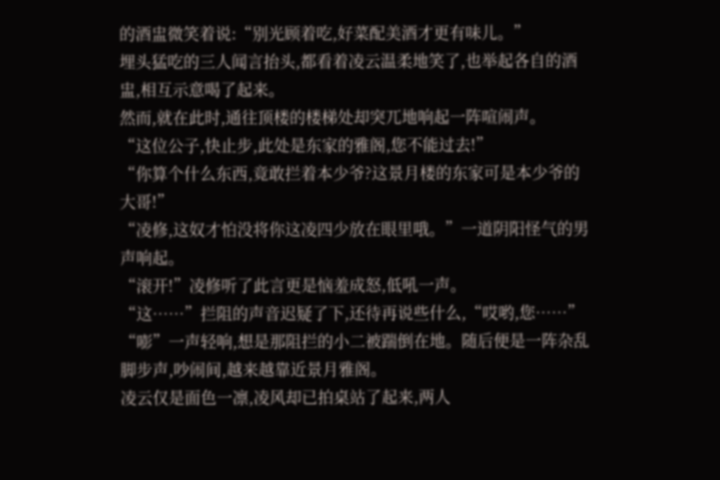的酒盅微笑着说:“别光顾着吃,好菜配美酒才更有味儿。”
埋头猛吃的三人闻言抬头,都看着凌云温柔地笑了,也举起各自的酒盅,相互示意喝了起来。
然而,就在此时,通往顶楼的楼梯处却突兀地响起一阵喧闹声。
“这位公子,快止步,此处是东家的雅阁,您不能过去!”
“你算个什么东西,竟敢拦着本少爷?这景月楼的东家可是本少爷的大哥!”
“凌修,这奴才怕没将你这凌四少放在眼里哦。”一道阴阳怪气的男声响起。
“滚开!”凌修听了此言更是恼羞成怒,低吼一声。
“这……”拦阻的声音迟疑了下,还待再说些什么,“哎哟,您……”
“嘭”一声轻响,想是那阻拦的小二被踹倒在地。随后便是一阵杂乱脚步声,吵闹间,越来越靠近景月雅阁。
凌云仅是面色一凛,凌风却已拍桌站了起来,两人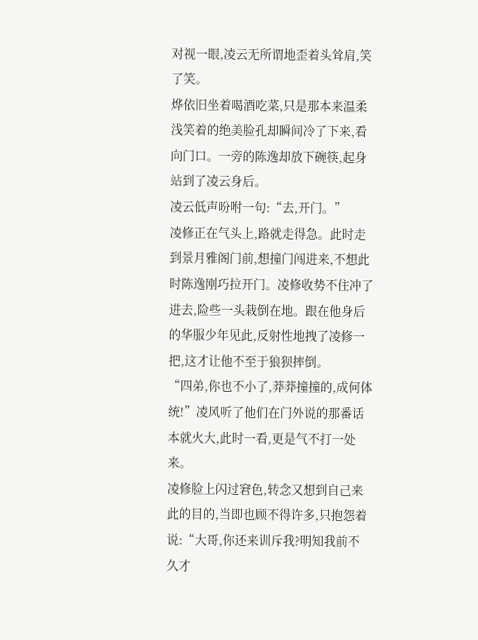对视一眼,凌云无所谓地歪着头耸肩,笑了笑。
烨依旧坐着喝酒吃菜,只是那本来温柔浅笑着的绝美脸孔却瞬间冷了下来,看向门口。一旁的陈逸却放下碗筷,起身站到了凌云身后。
凌云低声吩咐一句:“去,开门。”
凌修正在气头上,路就走得急。此时走到景月雅阁门前,想撞门闯进来,不想此时陈逸刚巧拉开门。凌修收势不住冲了进去,险些一头栽倒在地。跟在他身后的华服少年见此,反射性地拽了凌修一把,这才让他不至于狼狈摔倒。
“四弟,你也不小了,莽莽撞撞的,成何体统!”凌风听了他们在门外说的那番话本就火大,此时一看,更是气不打一处来。
凌修脸上闪过窘色,转念又想到自己来此的目的,当即也顾不得许多,只抱怨着说:“大哥,你还来训斥我?明知我前不久才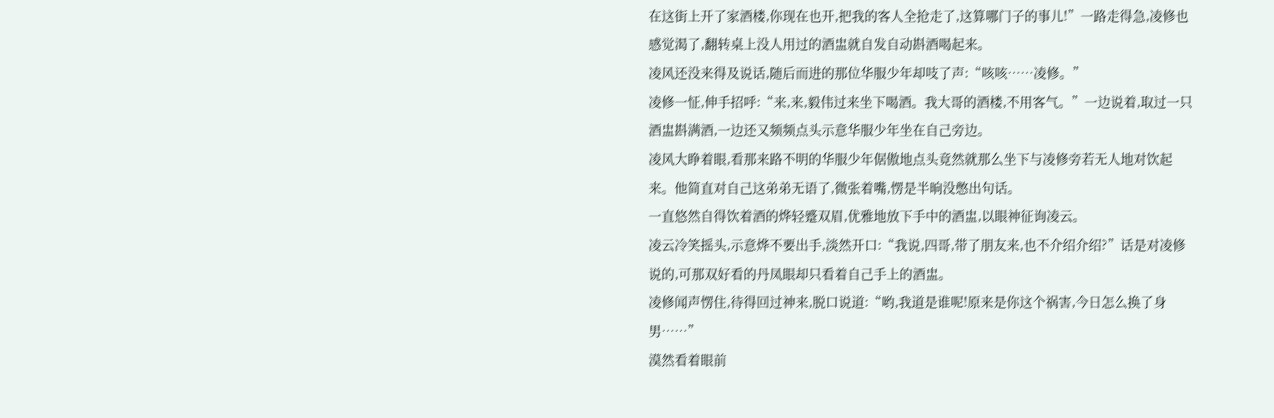在这街上开了家酒楼,你现在也开,把我的客人全抢走了,这算哪门子的事儿!”一路走得急,凌修也感觉渴了,翻转桌上没人用过的酒盅就自发自动斟酒喝起来。
凌风还没来得及说话,随后而进的那位华服少年却吱了声:“咳咳……凌修。”
凌修一怔,伸手招呼:“来,来,毅伟过来坐下喝酒。我大哥的酒楼,不用客气。”一边说着,取过一只酒盅斟满酒,一边还又频频点头示意华服少年坐在自己旁边。
凌风大睁着眼,看那来路不明的华服少年倨傲地点头竟然就那么坐下与凌修旁若无人地对饮起来。他简直对自己这弟弟无语了,微张着嘴,愣是半晌没憋出句话。
一直悠然自得饮着酒的烨轻蹙双眉,优雅地放下手中的酒盅,以眼神征询凌云。
凌云冷笑摇头,示意烨不要出手,淡然开口:“我说,四哥,带了朋友来,也不介绍介绍?”话是对凌修说的,可那双好看的丹凤眼却只看着自己手上的酒盅。
凌修闻声愣住,待得回过神来,脱口说道:“哟,我道是谁呢!原来是你这个祸害,今日怎么换了身男……”
漠然看着眼前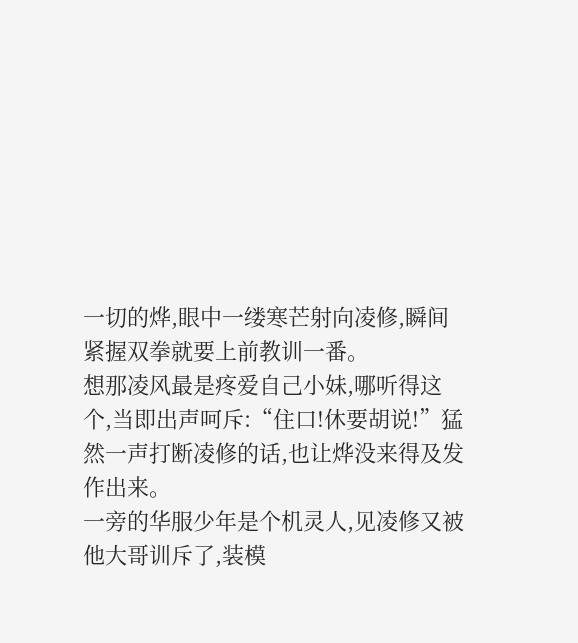一切的烨,眼中一缕寒芒射向凌修,瞬间紧握双拳就要上前教训一番。
想那凌风最是疼爱自己小妹,哪听得这个,当即出声呵斥:“住口!休要胡说!”猛然一声打断凌修的话,也让烨没来得及发作出来。
一旁的华服少年是个机灵人,见凌修又被他大哥训斥了,装模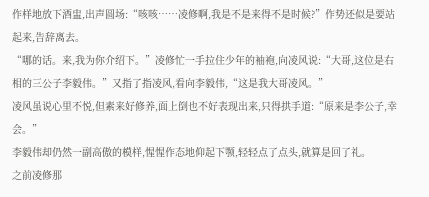作样地放下酒盅,出声圆场:“咳咳……凌修啊,我是不是来得不是时候?”作势还似是要站起来,告辞离去。
“哪的话。来,我为你介绍下。”凌修忙一手拉住少年的袖袍,向凌风说:“大哥,这位是右相的三公子李毅伟。”又指了指凌风,看向李毅伟,“这是我大哥凌风。”
凌风虽说心里不悦,但素来好修养,面上倒也不好表现出来,只得拱手道:“原来是李公子,幸会。”
李毅伟却仍然一副高傲的模样,惺惺作态地仰起下颚,轻轻点了点头,就算是回了礼。
之前凌修那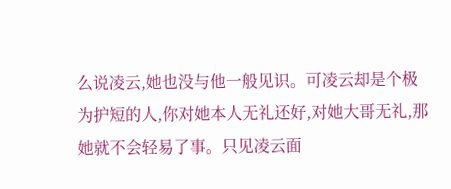么说凌云,她也没与他一般见识。可凌云却是个极为护短的人,你对她本人无礼还好,对她大哥无礼,那她就不会轻易了事。只见凌云面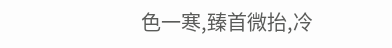色一寒,臻首微抬,冷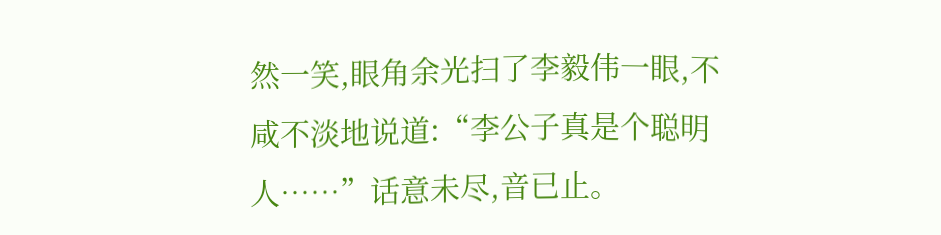然一笑,眼角余光扫了李毅伟一眼,不咸不淡地说道:“李公子真是个聪明人……”话意未尽,音已止。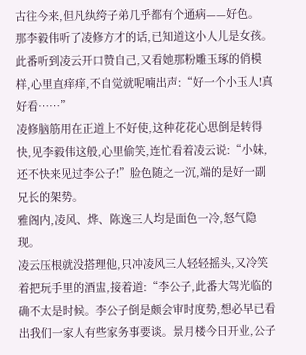古往今来,但凡纨绔子弟几乎都有个通病——好色。
那李毅伟听了凌修方才的话,已知道这小人儿是女孩。此番听到凌云开口赞自己,又看她那粉雕玉琢的俏模样,心里直痒痒,不自觉就呢喃出声:“好一个小玉人!真好看……”
凌修脑筋用在正道上不好使,这种花花心思倒是转得快,见李毅伟这般,心里偷笑,连忙看着凌云说:“小妹,还不快来见过李公子!”脸色随之一沉,端的是好一副兄长的架势。
雅阁内,凌风、烨、陈逸三人均是面色一冷,怒气隐现。
凌云压根就没搭理他,只冲凌风三人轻轻摇头,又冷笑着把玩手里的酒盅,接着道:“李公子,此番大驾光临的确不太是时候。李公子倒是颇会审时度势,想必早已看出我们一家人有些家务事要谈。景月楼今日开业,公子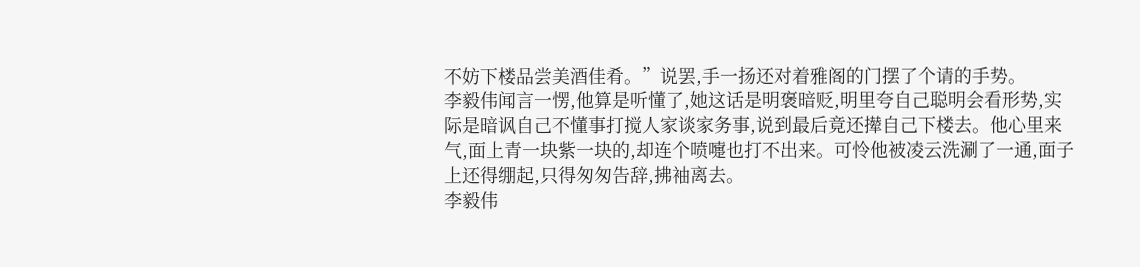不妨下楼品尝美酒佳肴。”说罢,手一扬还对着雅阁的门摆了个请的手势。
李毅伟闻言一愣,他算是听懂了,她这话是明褒暗贬,明里夸自己聪明会看形势,实际是暗讽自己不懂事打搅人家谈家务事,说到最后竟还撵自己下楼去。他心里来气,面上青一块紫一块的,却连个喷嚏也打不出来。可怜他被凌云洗涮了一通,面子上还得绷起,只得匆匆告辞,拂袖离去。
李毅伟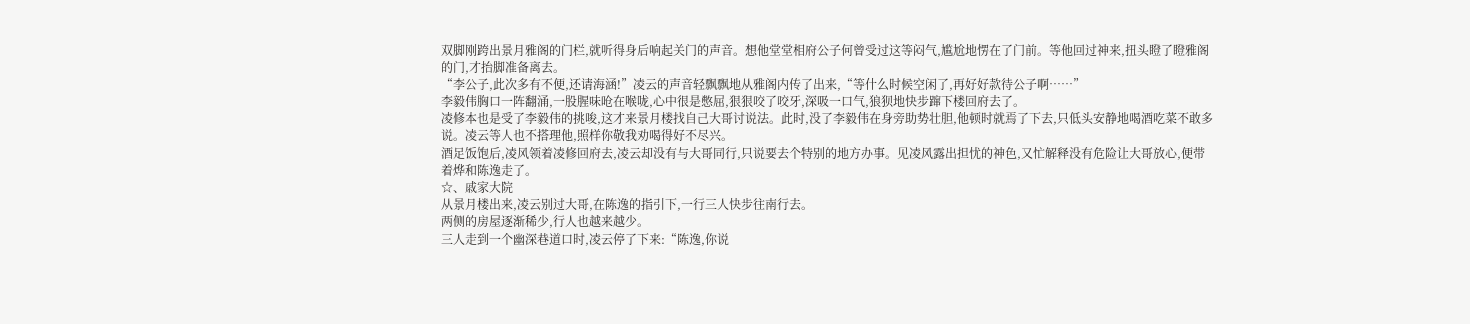双脚刚跨出景月雅阁的门栏,就听得身后响起关门的声音。想他堂堂相府公子何曾受过这等闷气,尴尬地愣在了门前。等他回过神来,扭头瞪了瞪雅阁的门,才抬脚准备离去。
“李公子,此次多有不便,还请海涵!”凌云的声音轻飘飘地从雅阁内传了出来,“等什么时候空闲了,再好好款待公子啊……”
李毅伟胸口一阵翻涌,一股腥味呛在喉咙,心中很是憋屈,狠狠咬了咬牙,深吸一口气,狼狈地快步蹿下楼回府去了。
凌修本也是受了李毅伟的挑唆,这才来景月楼找自己大哥讨说法。此时,没了李毅伟在身旁助势壮胆,他顿时就焉了下去,只低头安静地喝酒吃菜不敢多说。凌云等人也不搭理他,照样你敬我劝喝得好不尽兴。
酒足饭饱后,凌风领着凌修回府去,凌云却没有与大哥同行,只说要去个特别的地方办事。见凌风露出担忧的神色,又忙解释没有危险让大哥放心,便带着烨和陈逸走了。
☆、戚家大院
从景月楼出来,凌云别过大哥,在陈逸的指引下,一行三人快步往南行去。
两侧的房屋逐渐稀少,行人也越来越少。
三人走到一个幽深巷道口时,凌云停了下来:“陈逸,你说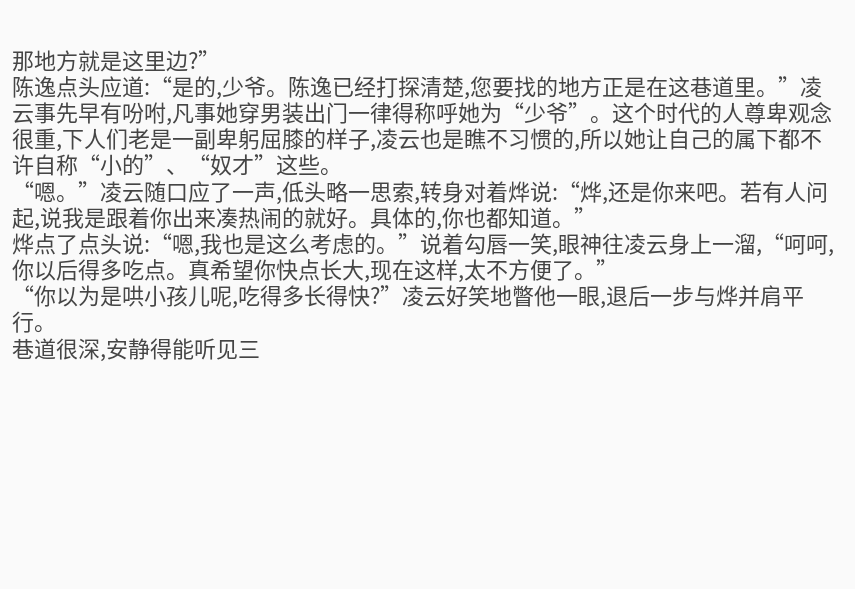那地方就是这里边?”
陈逸点头应道:“是的,少爷。陈逸已经打探清楚,您要找的地方正是在这巷道里。”凌云事先早有吩咐,凡事她穿男装出门一律得称呼她为“少爷”。这个时代的人尊卑观念很重,下人们老是一副卑躬屈膝的样子,凌云也是瞧不习惯的,所以她让自己的属下都不许自称“小的”、“奴才”这些。
“嗯。”凌云随口应了一声,低头略一思索,转身对着烨说:“烨,还是你来吧。若有人问起,说我是跟着你出来凑热闹的就好。具体的,你也都知道。”
烨点了点头说:“嗯,我也是这么考虑的。”说着勾唇一笑,眼神往凌云身上一溜,“呵呵,你以后得多吃点。真希望你快点长大,现在这样,太不方便了。”
“你以为是哄小孩儿呢,吃得多长得快?”凌云好笑地瞥他一眼,退后一步与烨并肩平行。
巷道很深,安静得能听见三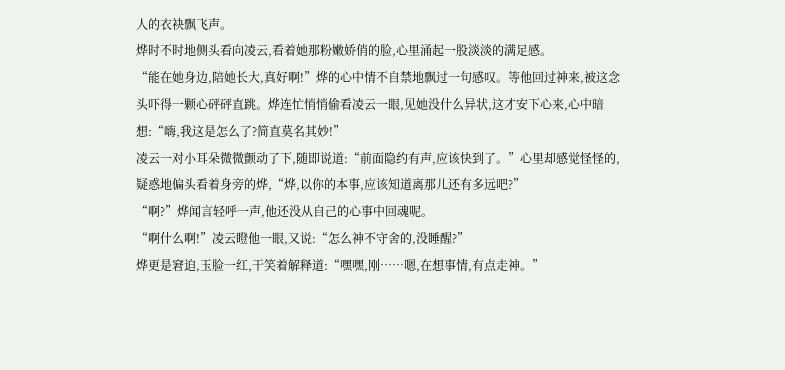人的衣袂飘飞声。
烨时不时地侧头看向凌云,看着她那粉嫩娇俏的脸,心里涌起一股淡淡的满足感。
“能在她身边,陪她长大,真好啊!”烨的心中情不自禁地飘过一句感叹。等他回过神来,被这念头吓得一颗心砰砰直跳。烨连忙悄悄偷看凌云一眼,见她没什么异状,这才安下心来,心中暗想:“嗨,我这是怎么了?简直莫名其妙!”
凌云一对小耳朵微微颤动了下,随即说道:“前面隐约有声,应该快到了。”心里却感觉怪怪的,疑惑地偏头看着身旁的烨,“烨,以你的本事,应该知道离那儿还有多远吧?”
“啊?”烨闻言轻呼一声,他还没从自己的心事中回魂呢。
“啊什么啊!”凌云瞪他一眼,又说:“怎么神不守舍的,没睡醒?”
烨更是窘迫,玉脸一红,干笑着解释道:“嘿嘿,刚……嗯,在想事情,有点走神。”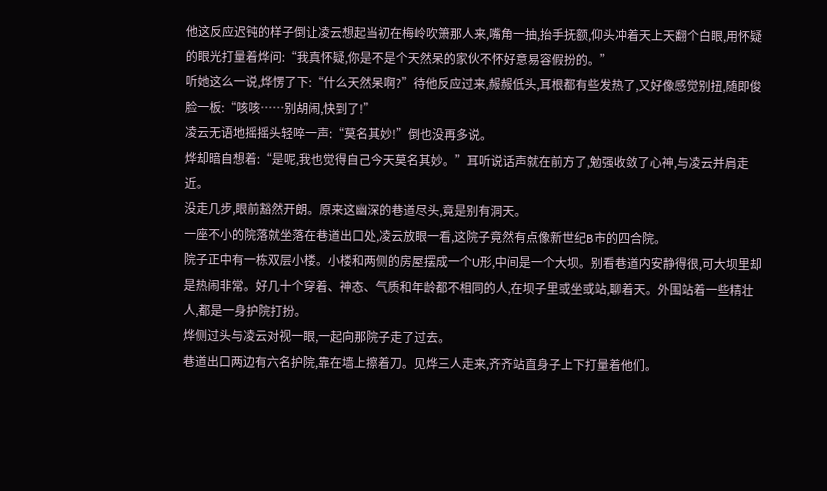他这反应迟钝的样子倒让凌云想起当初在梅岭吹箫那人来,嘴角一抽,抬手抚额,仰头冲着天上天翻个白眼,用怀疑的眼光打量着烨问:“我真怀疑,你是不是个天然呆的家伙不怀好意易容假扮的。”
听她这么一说,烨愣了下:“什么天然呆啊?”待他反应过来,赧赧低头,耳根都有些发热了,又好像感觉别扭,随即俊脸一板:“咳咳……别胡闹,快到了!”
凌云无语地摇摇头轻啐一声:“莫名其妙!”倒也没再多说。
烨却暗自想着:“是呢,我也觉得自己今天莫名其妙。”耳听说话声就在前方了,勉强收敛了心神,与凌云并肩走近。
没走几步,眼前豁然开朗。原来这幽深的巷道尽头,竟是别有洞天。
一座不小的院落就坐落在巷道出口处,凌云放眼一看,这院子竟然有点像新世纪B市的四合院。
院子正中有一栋双层小楼。小楼和两侧的房屋摆成一个U形,中间是一个大坝。别看巷道内安静得很,可大坝里却是热闹非常。好几十个穿着、神态、气质和年龄都不相同的人,在坝子里或坐或站,聊着天。外围站着一些精壮人,都是一身护院打扮。
烨侧过头与凌云对视一眼,一起向那院子走了过去。
巷道出口两边有六名护院,靠在墙上擦着刀。见烨三人走来,齐齐站直身子上下打量着他们。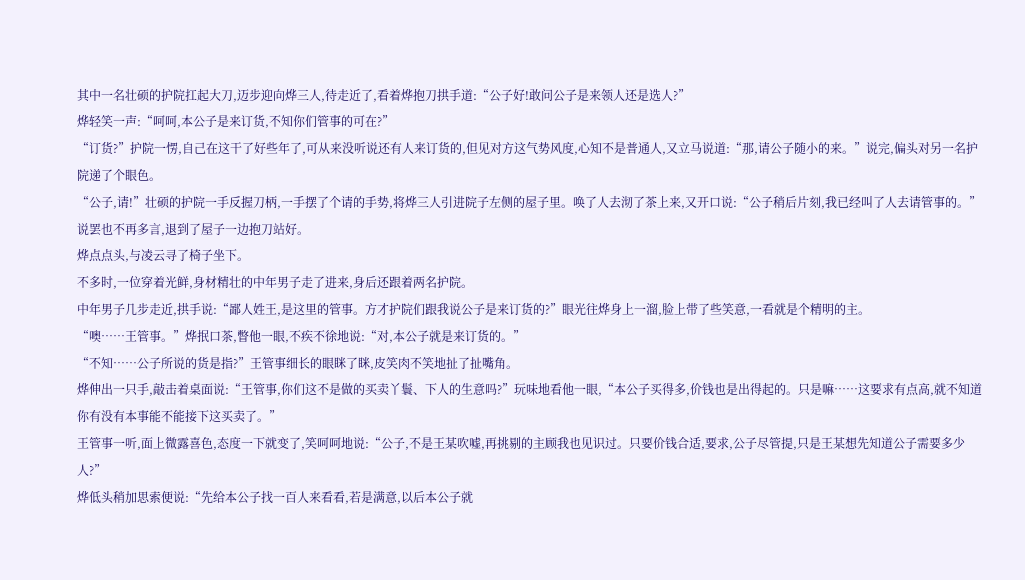其中一名壮硕的护院扛起大刀,迈步迎向烨三人,待走近了,看着烨抱刀拱手道:“公子好!敢问公子是来领人还是选人?”
烨轻笑一声:“呵呵,本公子是来订货,不知你们管事的可在?”
“订货?”护院一愣,自己在这干了好些年了,可从来没听说还有人来订货的,但见对方这气势风度,心知不是普通人,又立马说道:“那,请公子随小的来。”说完,偏头对另一名护院递了个眼色。
“公子,请!”壮硕的护院一手反握刀柄,一手摆了个请的手势,将烨三人引进院子左侧的屋子里。唤了人去沏了茶上来,又开口说:“公子稍后片刻,我已经叫了人去请管事的。”说罢也不再多言,退到了屋子一边抱刀站好。
烨点点头,与凌云寻了椅子坐下。
不多时,一位穿着光鲜,身材精壮的中年男子走了进来,身后还跟着两名护院。
中年男子几步走近,拱手说:“鄙人姓王,是这里的管事。方才护院们跟我说公子是来订货的?”眼光往烨身上一溜,脸上带了些笑意,一看就是个精明的主。
“噢……王管事。”烨抿口茶,瞥他一眼,不疾不徐地说:“对,本公子就是来订货的。”
“不知……公子所说的货是指?”王管事细长的眼眯了眯,皮笑肉不笑地扯了扯嘴角。
烨伸出一只手,敲击着桌面说:“王管事,你们这不是做的买卖丫鬟、下人的生意吗?”玩味地看他一眼,“本公子买得多,价钱也是出得起的。只是嘛……这要求有点高,就不知道你有没有本事能不能接下这买卖了。”
王管事一听,面上微露喜色,态度一下就变了,笑呵呵地说:“公子,不是王某吹嘘,再挑剔的主顾我也见识过。只要价钱合适,要求,公子尽管提,只是王某想先知道公子需要多少人?”
烨低头稍加思索便说:“先给本公子找一百人来看看,若是满意,以后本公子就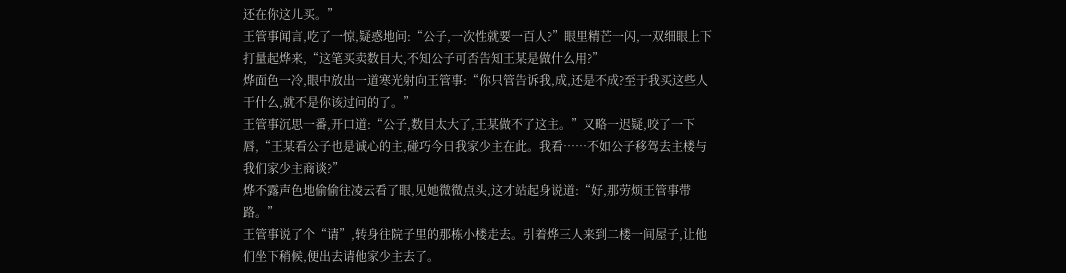还在你这儿买。”
王管事闻言,吃了一惊,疑惑地问:“公子,一次性就要一百人?”眼里精芒一闪,一双细眼上下打量起烨来,“这笔买卖数目大,不知公子可否告知王某是做什么用?”
烨面色一冷,眼中放出一道寒光射向王管事:“你只管告诉我,成,还是不成?至于我买这些人干什么,就不是你该过问的了。”
王管事沉思一番,开口道:“公子,数目太大了,王某做不了这主。”又略一迟疑,咬了一下唇,“王某看公子也是诚心的主,碰巧今日我家少主在此。我看……不如公子移驾去主楼与我们家少主商谈?”
烨不露声色地偷偷往凌云看了眼,见她微微点头,这才站起身说道:“好,那劳烦王管事带路。”
王管事说了个“请”,转身往院子里的那栋小楼走去。引着烨三人来到二楼一间屋子,让他们坐下稍候,便出去请他家少主去了。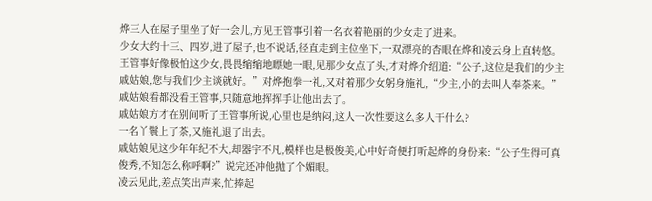烨三人在屋子里坐了好一会儿,方见王管事引着一名衣着艳丽的少女走了进来。
少女大约十三、四岁,进了屋子,也不说话,径直走到主位坐下,一双漂亮的杏眼在烨和凌云身上直转悠。
王管事好像极怕这少女,畏畏缩缩地瞟她一眼,见那少女点了头,才对烨介绍道:“公子,这位是我们的少主戚姑娘,您与我们少主谈就好。”对烨抱拳一礼,又对着那少女躬身施礼,“少主,小的去叫人奉茶来。”
戚姑娘看都没看王管事,只随意地挥挥手让他出去了。
戚姑娘方才在别间听了王管事所说,心里也是纳闷,这人一次性要这么多人干什么?
一名丫鬟上了茶,又施礼退了出去。
戚姑娘见这少年年纪不大,却器宇不凡,模样也是极俊美,心中好奇便打听起烨的身份来:“公子生得可真俊秀,不知怎么称呼啊?”说完还冲他抛了个媚眼。
凌云见此,差点笑出声来,忙捧起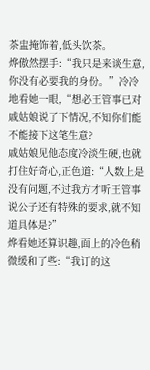茶盅掩饰着,低头饮茶。
烨傲然摆手:“我只是来谈生意,你没有必要我的身份。”冷冷地看她一眼,“想必王管事已对戚姑娘说了下情况,不知你们能不能接下这笔生意?
戚姑娘见他态度冷淡生硬,也就打住好奇心,正色道:“人数上是没有问题,不过我方才听王管事说公子还有特殊的要求,就不知道具体是?”
烨看她还算识趣,面上的冷色稍微缓和了些:“我订的这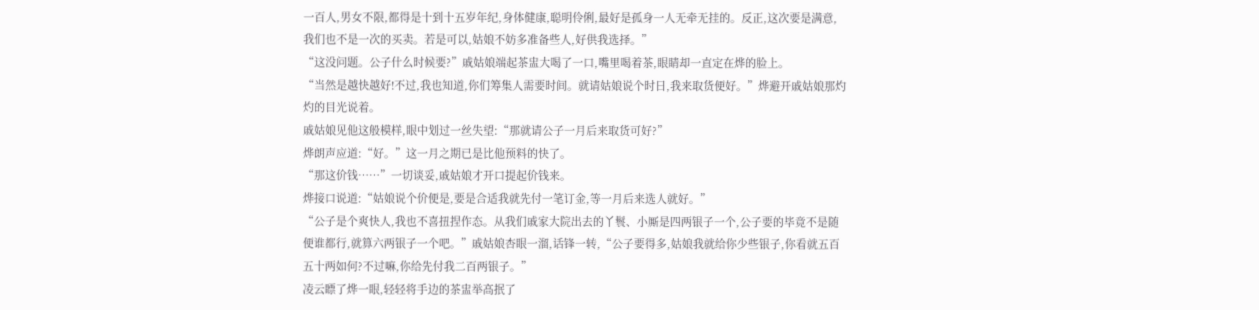一百人,男女不限,都得是十到十五岁年纪,身体健康,聪明伶俐,最好是孤身一人无牵无挂的。反正,这次要是满意,我们也不是一次的买卖。若是可以,姑娘不妨多准备些人,好供我选择。”
“这没问题。公子什么时候要?”戚姑娘端起茶盅大喝了一口,嘴里喝着茶,眼睛却一直定在烨的脸上。
“当然是越快越好!不过,我也知道,你们筹集人需要时间。就请姑娘说个时日,我来取货便好。”烨避开戚姑娘那灼灼的目光说着。
戚姑娘见他这般模样,眼中划过一丝失望:“那就请公子一月后来取货可好?”
烨朗声应道:“好。”这一月之期已是比他预料的快了。
“那这价钱……”一切谈妥,戚姑娘才开口提起价钱来。
烨接口说道:“姑娘说个价便是,要是合适我就先付一笔订金,等一月后来选人就好。”
“公子是个爽快人,我也不喜扭捏作态。从我们戚家大院出去的丫鬟、小厮是四两银子一个,公子要的毕竟不是随便谁都行,就算六两银子一个吧。”戚姑娘杏眼一溜,话锋一转,“公子要得多,姑娘我就给你少些银子,你看就五百五十两如何?不过嘛,你给先付我二百两银子。”
凌云瞟了烨一眼,轻轻将手边的茶盅举高抿了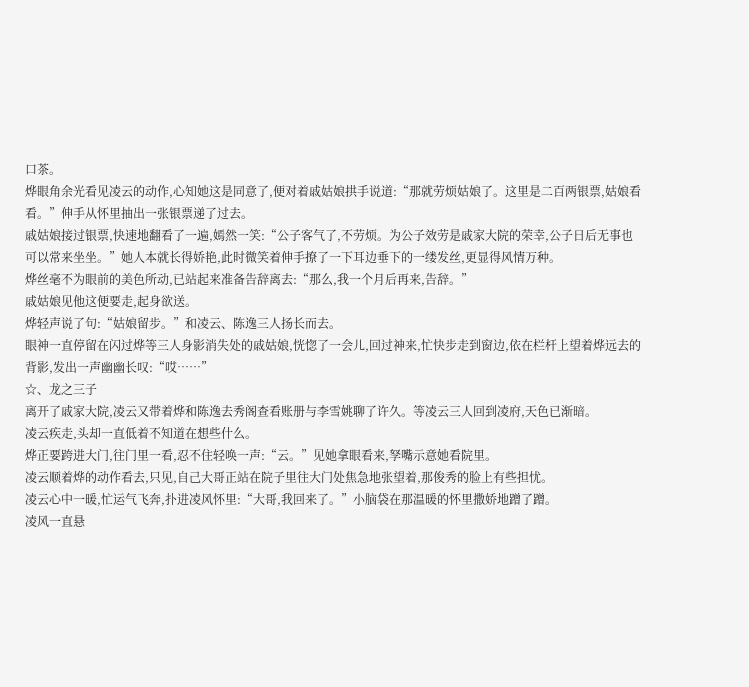口茶。
烨眼角余光看见凌云的动作,心知她这是同意了,便对着戚姑娘拱手说道:“那就劳烦姑娘了。这里是二百两银票,姑娘看看。”伸手从怀里抽出一张银票递了过去。
戚姑娘接过银票,快速地翻看了一遍,嫣然一笑:“公子客气了,不劳烦。为公子效劳是戚家大院的荣幸,公子日后无事也可以常来坐坐。”她人本就长得娇艳,此时微笑着伸手撩了一下耳边垂下的一缕发丝,更显得风情万种。
烨丝毫不为眼前的美色所动,已站起来准备告辞离去:“那么,我一个月后再来,告辞。”
戚姑娘见他这便要走,起身欲送。
烨轻声说了句:“姑娘留步。”和凌云、陈逸三人扬长而去。
眼神一直停留在闪过烨等三人身影消失处的戚姑娘,恍惚了一会儿,回过神来,忙快步走到窗边,依在栏杆上望着烨远去的背影,发出一声幽幽长叹:“哎……”
☆、龙之三子
离开了戚家大院,凌云又带着烨和陈逸去秀阁查看账册与李雪姚聊了许久。等凌云三人回到凌府,天色已渐暗。
凌云疾走,头却一直低着不知道在想些什么。
烨正要跨进大门,往门里一看,忍不住轻唤一声:“云。”见她拿眼看来,孥嘴示意她看院里。
凌云顺着烨的动作看去,只见,自己大哥正站在院子里往大门处焦急地张望着,那俊秀的脸上有些担忧。
凌云心中一暖,忙运气飞奔,扑进凌风怀里:“大哥,我回来了。”小脑袋在那温暖的怀里撒娇地蹭了蹭。
凌风一直悬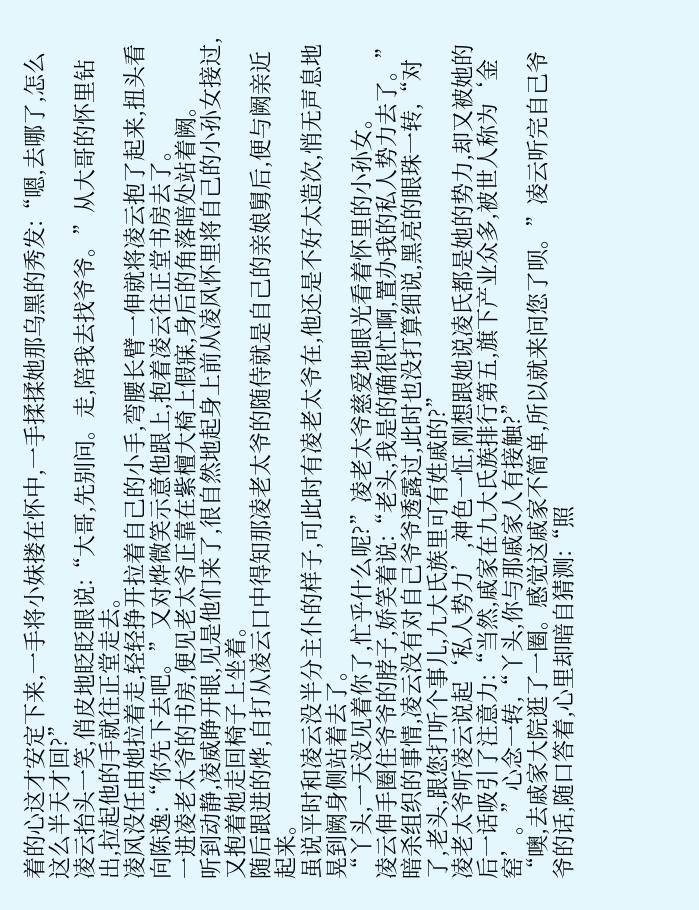着的心这才安定下来,一手将小妹搂在怀中,一手揉揉她那乌黑的秀发:“嗯,去哪了,怎么这么半天才回?”
凌云抬头一笑,俏皮地眨眨眼说:“大哥,先别问。走,陪我去找爷爷。”从大哥的怀里钻出,拉起他的手就往正堂走去。
凌风没任由她拉着走,轻轻挣开拉着自己的小手,弯腰长臂一伸就将凌云抱了起来,扭头看向陈逸:“你先下去吧。”又对烨微笑示意他跟上,抱着凌云往正堂书房去了。
一进凌老太爷的书房,便见老太爷正靠在紫檀大椅上假寐,身后的角落暗处站着阙。
听到动静,凌威睁开眼,见是他们来了,很自然地起身上前从凌风怀里将自己的小孙女接过,又抱着她走回椅子上坐着。
随后跟进的烨,自打从凌云口中得知那凌老太爷的随侍就是自己的亲娘舅后,便与阙亲近起来。
虽说平时和凌云没半分主仆的样子,可此时有凌老太爷在,他还是不好太造次,悄无声息地晃到阙身侧站着去了。
“丫头,一天没见着你了,忙乎什么呢?”凌老太爷慈爱地眼光看着怀里的小孙女。
凌云伸手圈住爷爷的脖子,娇笑着说:“老头,我是的确很忙啊,置办我的私人势力去了。”暗杀组织的事情,凌云没有对自己爷爷透露过,此时也没打算细说,黑亮的眼珠一转,“对了,老头,跟您打听个事儿,九大氏族里可有姓戚的?”
凌老太爷听凌云说起‘私人势力’,神色一怔,刚想跟她说凌氏都是她的势力,却又被她的后一话吸引了注意力:“当然,戚家在九大氏族排行第五,旗下产业众多,被世人称为‘金窑’。”心念一转,“丫头,你与那戚家人有接触?”
“噢,去戚家大院逛了一圈。感觉这戚家不简单,所以就来问您了呗。”凌云听完自己爷爷的话,随口答着,心里却暗自猜测:“照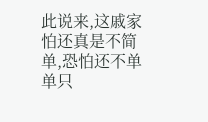此说来,这戚家怕还真是不简单,恐怕还不单单只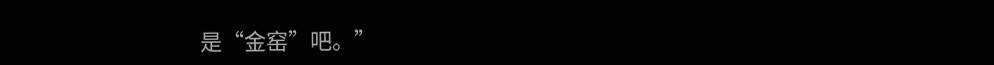是“金窑”吧。”